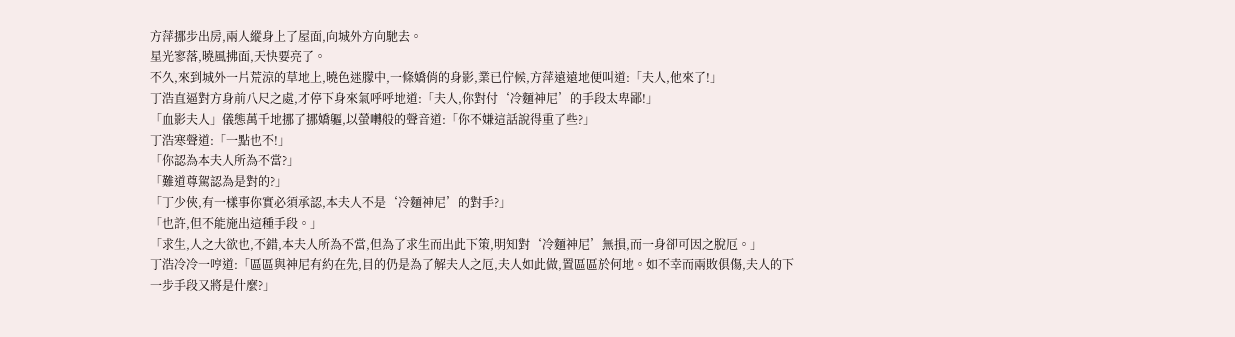方萍挪步出房,兩人縱身上了屋面,向城外方向馳去。
星光寥落,曉風拂面,天快要亮了。
不久,來到城外一片荒涼的草地上,曉色迷朦中,一條嬌俏的身影,業已佇候,方萍遠遠地便叫道:「夫人,他來了!」
丁浩直逼對方身前八尺之處,才停下身來氣呼呼地道:「夫人,你對付‘冷麵神尼’的手段太卑鄙!」
「血影夫人」儀態萬千地挪了挪嬌軀,以螢囀般的聲音道:「你不嫌這話說得重了些?」
丁浩寒聲道:「一點也不!」
「你認為本夫人所為不當?」
「難道尊駕認為是對的?」
「丁少俠,有一樣事你實必須承認,本夫人不是‘冷麵神尼’的對手?」
「也許,但不能施出這種手段。」
「求生,人之大欲也,不錯,本夫人所為不當,但為了求生而出此下策,明知對‘冷麵神尼’無損,而一身卻可因之脫厄。」
丁浩冷冷一哼道:「區區與神尼有約在先,目的仍是為了解夫人之厄,夫人如此做,置區區於何地。如不幸而兩敗俱傷,夫人的下一步手段又將是什麼?」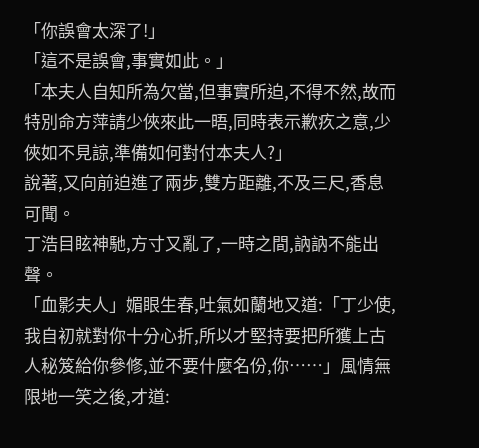「你誤會太深了!」
「這不是誤會,事實如此。」
「本夫人自知所為欠當,但事實所迫,不得不然,故而特別命方萍請少俠來此一晤,同時表示歉疚之意,少俠如不見諒,準備如何對付本夫人?」
說著,又向前迫進了兩步,雙方距離,不及三尺,香息可聞。
丁浩目眩神馳,方寸又亂了,一時之間,訥訥不能出聲。
「血影夫人」媚眼生春,吐氣如蘭地又道:「丁少使,我自初就對你十分心折,所以才堅持要把所獲上古人秘笈給你參修,並不要什麼名份,你……」風情無限地一笑之後,才道: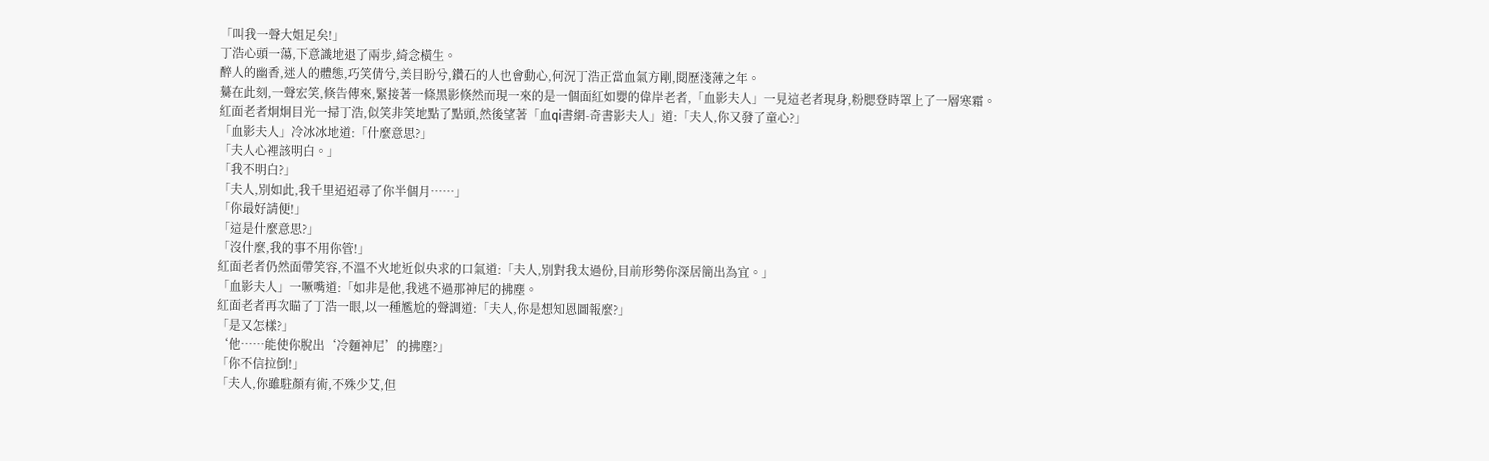「叫我一聲大姐足矣!」
丁浩心頭一蕩,下意識地退了兩步,綺念橫生。
醉人的幽香,迷人的體態,巧笑倩兮,美目盼兮,鑽石的人也會動心,何況丁浩正當血氣方剛,閱歷淺薄之年。
驀在此刻,一聲宏笑,倏告傳來,緊接著一條黑影倏然而現一來的是一個面紅如嬰的偉岸老者,「血影夫人」一見這老者現身,粉腮登時罩上了一層寒霜。
紅面老者炯炯目光一掃丁浩,似笑非笑地點了點頭,然後望著「血qi書網-奇書影夫人」道:「夫人,你又發了童心?」
「血影夫人」冷冰冰地道:「什麼意思?」
「夫人心裡該明白。」
「我不明白?」
「夫人,別如此,我千里迢迢尋了你半個月……」
「你最好請便!」
「這是什麼意思?」
「沒什麼,我的事不用你管!」
紅面老者仍然面帶笑容,不溫不火地近似央求的口氣道:「夫人,別對我太過份,目前形勢你深居簡出為宜。」
「血影夫人」一噘嘴道:「如非是他,我逃不過那神尼的拂塵。
紅面老者再次瞄了丁浩一眼,以一種尷尬的聲調道:「夫人,你是想知恩圖報麼?」
「是又怎樣?」
‘他……能使你脫出‘冷麵神尼’的拂塵?」
「你不信拉倒!」
「夫人,你雖駐顏有術,不殊少艾,但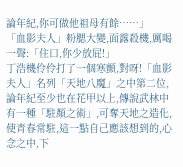論年紀,你可做他祖母有餘……」
「血影夫人」粉腮大變,面露殺機,厲喝一聲:「住口,你少放屁!」
丁浩機伶伶打了一個寒顫,對呀!「血影夫人」名列「天地八魔」之中第二位,論年紀至少也在花甲以上,傳說武林中有一種「駐顏之術」,可奪天地之造化,使青春常駐,這一點自己應該想到的,心念之中,下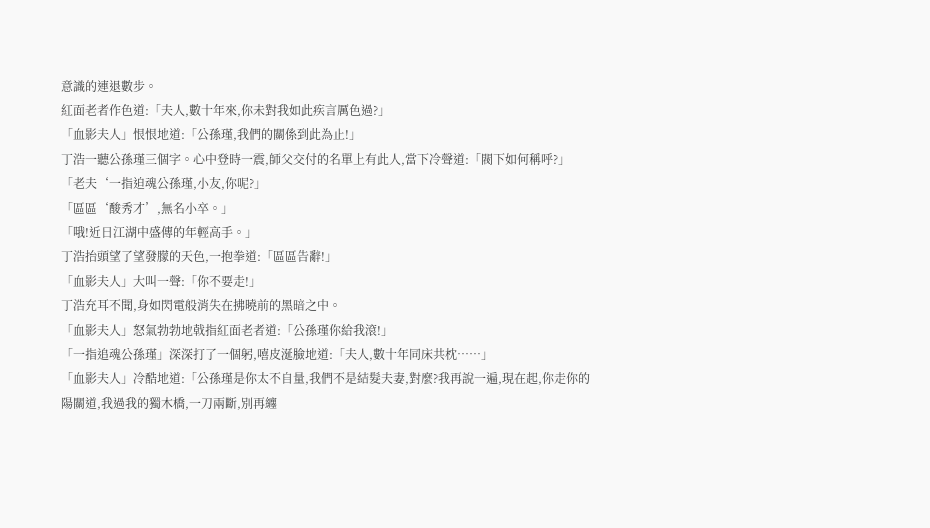意識的連退數步。
紅面老者作色道:「夫人,數十年來,你未對我如此疾言厲色過?」
「血影夫人」恨恨地道:「公孫瑾,我們的關係到此為止!」
丁浩一聽公孫瑾三個字。心中登時一震,師父交付的名單上有此人,當下冷聲道:「閥下如何稱呼?」
「老夫‘一指迫魂公孫瑾,小友,你呢?」
「區區‘酸秀才’,無名小卒。」
「哦!近日江湖中盛傳的年輕高手。」
丁浩抬頭望了望發朦的天色,一抱拳道:「區區告辭!」
「血影夫人」大叫一聲:「你不要走!」
丁浩充耳不聞,身如閃電般消失在拂曉前的黑暗之中。
「血影夫人」怒氣勃勃地戟指紅面老者道:「公孫瑾你給我滾!」
「一指追魂公孫瑾」深深打了一個躬,嘻皮涎臉地道:「夫人,數十年同床共枕……」
「血影夫人」冷酷地道:「公孫瑾是你太不自量,我們不是結髮夫妻,對麼?我再說一遍,現在起,你走你的陽關道,我過我的獨木橋,一刀兩斷,別再纏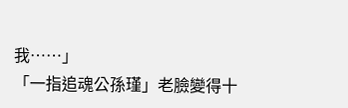我……」
「一指追魂公孫瑾」老臉變得十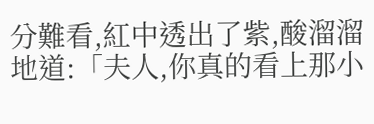分難看,紅中透出了紫,酸溜溜地道:「夫人,你真的看上那小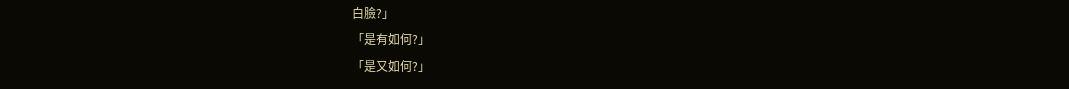白臉?」
「是有如何?」
「是又如何?」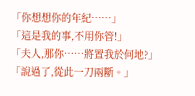「你想想你的年紀……」
「這是我的事,不用你管!」
「夫人,那你……將置我於何地?」
「說過了,從此一刀兩斷。」